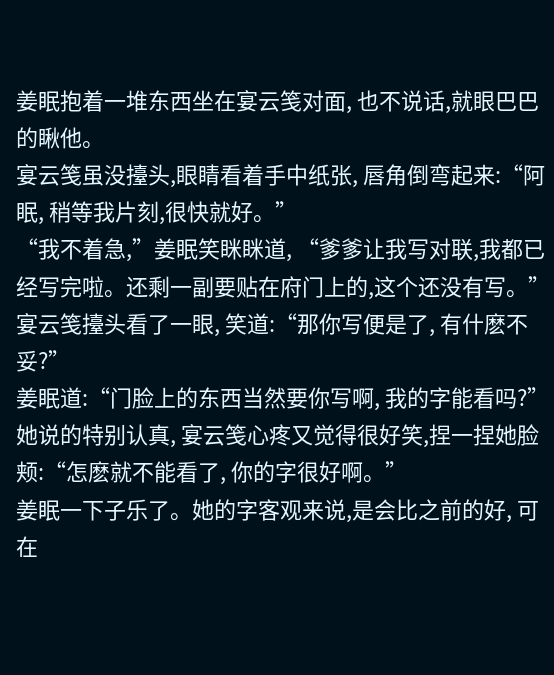姜眠抱着一堆东西坐在宴云笺对面, 也不说话,就眼巴巴的瞅他。
宴云笺虽没擡头,眼睛看着手中纸张, 唇角倒弯起来:“阿眠, 稍等我片刻,很快就好。”
“我不着急,”姜眠笑眯眯道, “爹爹让我写对联,我都已经写完啦。还剩一副要贴在府门上的,这个还没有写。”
宴云笺擡头看了一眼, 笑道:“那你写便是了, 有什麽不妥?”
姜眠道:“门脸上的东西当然要你写啊, 我的字能看吗?”
她说的特别认真, 宴云笺心疼又觉得很好笑,捏一捏她脸颊:“怎麽就不能看了, 你的字很好啊。”
姜眠一下子乐了。她的字客观来说,是会比之前的好, 可在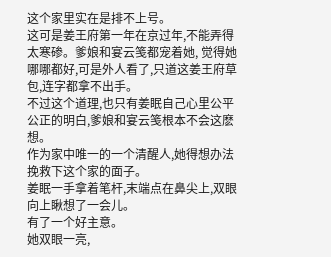这个家里实在是排不上号。
这可是姜王府第一年在京过年,不能弄得太寒碜。爹娘和宴云笺都宠着她, 觉得她哪哪都好,可是外人看了,只道这姜王府草包,连字都拿不出手。
不过这个道理,也只有姜眠自己心里公平公正的明白,爹娘和宴云笺根本不会这麽想。
作为家中唯一的一个清醒人,她得想办法挽救下这个家的面子。
姜眠一手拿着笔杆,末端点在鼻尖上,双眼向上瞅想了一会儿。
有了一个好主意。
她双眼一亮,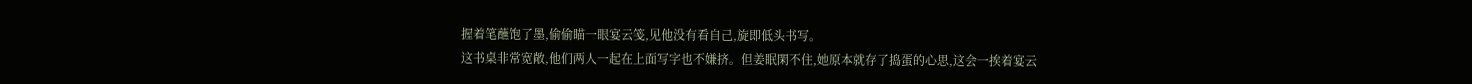握着笔蘸饱了墨,偷偷瞄一眼宴云笺,见他没有看自己,旋即低头书写。
这书桌非常宽敞,他们两人一起在上面写字也不嫌挤。但姜眠閑不住,她原本就存了捣蛋的心思,这会一挨着宴云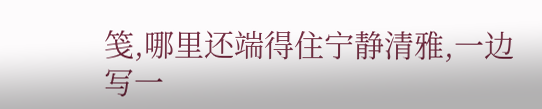笺,哪里还端得住宁静清雅,一边写一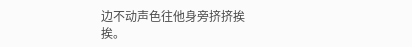边不动声色往他身旁挤挤挨挨。